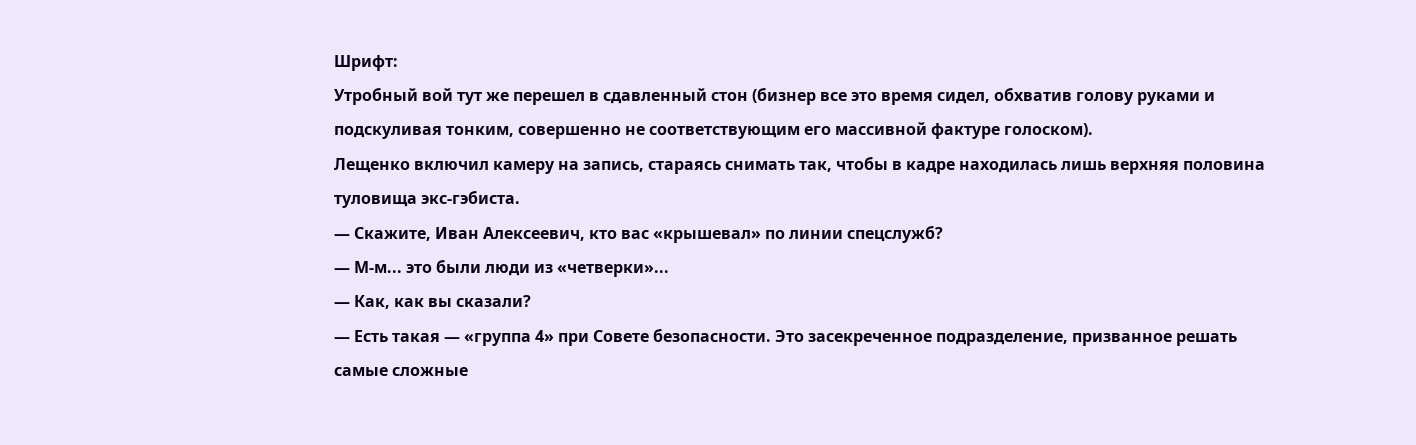Шрифт:
Утробный вой тут же перешел в сдавленный стон (бизнер все это время сидел, обхватив голову руками и подскуливая тонким, совершенно не соответствующим его массивной фактуре голоском).
Лещенко включил камеру на запись, стараясь снимать так, чтобы в кадре находилась лишь верхняя половина туловища экс-гэбиста.
— Скажите, Иван Алексеевич, кто вас «крышевал» по линии спецслужб?
— М-м... это были люди из «четверки»...
— Как, как вы сказали?
— Есть такая — «группа 4» при Совете безопасности. Это засекреченное подразделение, призванное решать самые сложные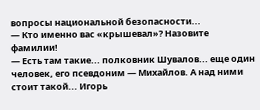вопросы национальной безопасности...
— Кто именно вас «крышевал»? Назовите фамилии!
— Есть там такие... полковник Шувалов... еще один человек, его псевдоним — Михайлов. А над ними стоит такой... Игорь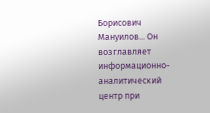Борисович Мануилов... Он возглавляет информационно-аналитический центр при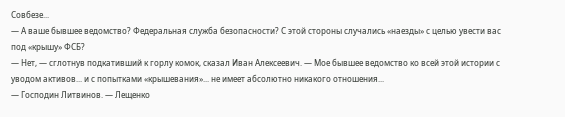Совбезе...
— А ваше бывшее ведомство? Федеральная служба безопасности? С этой стороны случались «наезды» с целью увести вас под «крышу» ФСБ?
— Нет, — сглотнув подкативший к горлу комок, сказал Иван Алексеевич. — Мое бывшее ведомство ко всей этой истории с уводом активов... и с попытками «крышевания»... не имеет абсолютно никакого отношения...
— Господин Литвинов. — Лещенко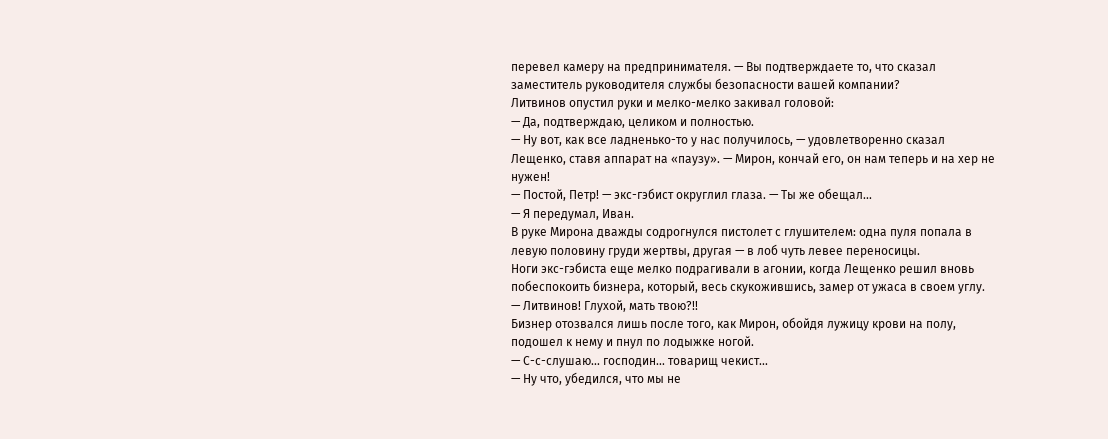перевел камеру на предпринимателя. — Вы подтверждаете то, что сказал заместитель руководителя службы безопасности вашей компании?
Литвинов опустил руки и мелко-мелко закивал головой:
— Да, подтверждаю, целиком и полностью.
— Ну вот, как все ладненько-то у нас получилось, — удовлетворенно сказал Лещенко, ставя аппарат на «паузу». — Мирон, кончай его, он нам теперь и на хер не нужен!
— Постой, Петр! — экс-гэбист округлил глаза. — Ты же обещал...
— Я передумал, Иван.
В руке Мирона дважды содрогнулся пистолет с глушителем: одна пуля попала в левую половину груди жертвы, другая — в лоб чуть левее переносицы.
Ноги экс-гэбиста еще мелко подрагивали в агонии, когда Лещенко решил вновь побеспокоить бизнера, который, весь скукожившись, замер от ужаса в своем углу.
— Литвинов! Глухой, мать твою?!!
Бизнер отозвался лишь после того, как Мирон, обойдя лужицу крови на полу, подошел к нему и пнул по лодыжке ногой.
— С-с-слушаю... господин... товарищ чекист...
— Ну что, убедился, что мы не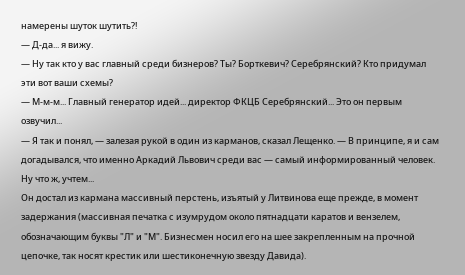намерены шуток шутить?!
— Д-да... я вижу.
— Ну так кто у вас главный среди бизнеров? Ты? Борткевич? Серебрянский? Кто придумал эти вот ваши схемы?
— М-м-м... Главный генератор идей... директор ФКЦБ Серебрянский... Это он первым озвучил...
— Я так и понял, — залезая рукой в один из карманов, сказал Лещенко. — В принципе, я и сам догадывался, что именно Аркадий Львович среди вас — самый информированный человек. Ну что ж, учтем...
Он достал из кармана массивный перстень, изъятый у Литвинова еще прежде, в момент задержания (массивная печатка с изумрудом около пятнадцати каратов и вензелем, обозначающим буквы "Л" и "М". Бизнесмен носил его на шее закрепленным на прочной цепочке, так носят крестик или шестиконечную звезду Давида).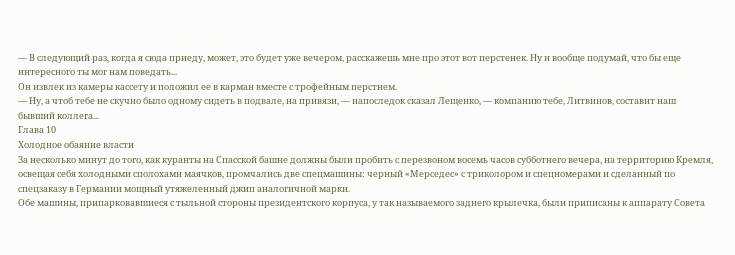— В следующий раз, когда я сюда приеду, может, это будет уже вечером, расскажешь мне про этот вот перстенек. Ну и вообще подумай, что бы еще интересного ты мог нам поведать...
Он извлек из камеры кассету и положил ее в карман вместе с трофейным перстнем.
— Ну, а чтоб тебе не скучно было одному сидеть в подвале, на привязи, — напоследок сказал Лещенко, — компанию тебе, Литвинов, составит наш бывший коллега...
Глава 10
Холодное обаяние власти
За несколько минут до того, как куранты на Спасской башне должны были пробить с перезвоном восемь часов субботнего вечера, на территорию Кремля, освещая себя холодными сполохами маячков, промчались две спецмашины: черный «Мерседес» с триколором и спецномерами и сделанный по спецзаказу в Германии мощный утяжеленный джип аналогичной марки.
Обе машины, припарковавшиеся с тыльной стороны президентского корпуса, у так называемого заднего крылечка, были приписаны к аппарату Совета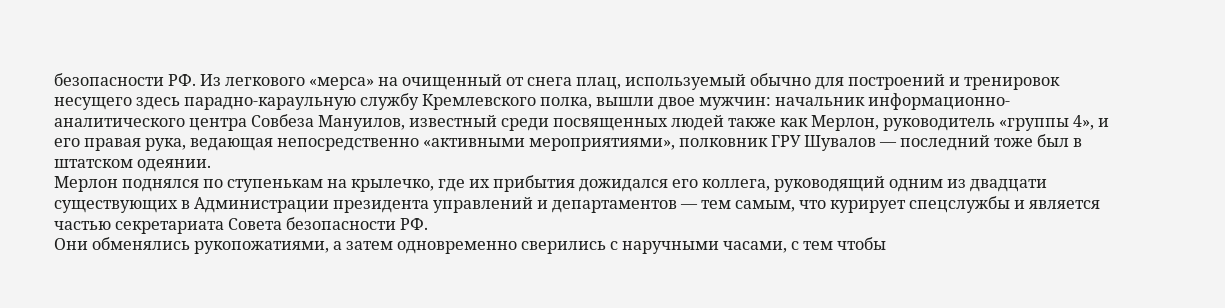безопасности РФ. Из легкового «мерса» на очищенный от снега плац, используемый обычно для построений и тренировок несущего здесь парадно-караульную службу Кремлевского полка, вышли двое мужчин: начальник информационно-аналитического центра Совбеза Мануилов, известный среди посвященных людей также как Мерлон, руководитель «группы 4», и его правая рука, ведающая непосредственно «активными мероприятиями», полковник ГРУ Шувалов — последний тоже был в штатском одеянии.
Мерлон поднялся по ступенькам на крылечко, где их прибытия дожидался его коллега, руководящий одним из двадцати существующих в Администрации президента управлений и департаментов — тем самым, что курирует спецслужбы и является частью секретариата Совета безопасности РФ.
Они обменялись рукопожатиями, а затем одновременно сверились с наручными часами, с тем чтобы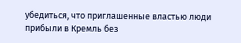убедиться, что приглашенные властью люди прибыли в Кремль без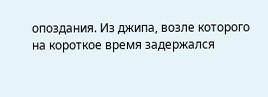опоздания. Из джипа, возле которого на короткое время задержался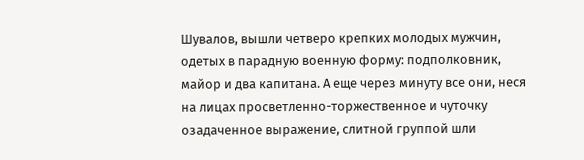Шувалов, вышли четверо крепких молодых мужчин, одетых в парадную военную форму: подполковник, майор и два капитана. А еще через минуту все они, неся на лицах просветленно-торжественное и чуточку озадаченное выражение, слитной группой шли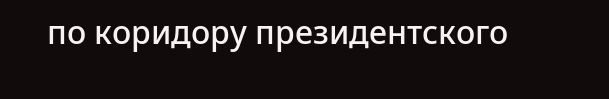по коридору президентского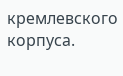кремлевского корпуса.